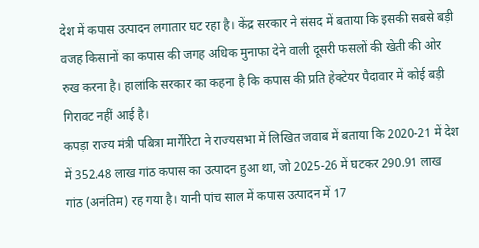देश में कपास उत्पादन लगातार घट रहा है। केंद्र सरकार ने संसद में बताया कि इसकी सबसे बड़ी वजह किसानों का कपास की जगह अधिक मुनाफा देने वाली दूसरी फसलों की खेती की ओर रुख करना है। हालांकि सरकार का कहना है कि कपास की प्रति हेक्टेयर पैदावार में कोई बड़ी गिरावट नहीं आई है।
कपड़ा राज्य मंत्री पबित्रा मार्गेरिटा ने राज्यसभा में लिखित जवाब में बताया कि 2020-21 में देश में 352.48 लाख गांठ कपास का उत्पादन हुआ था, जो 2025-26 में घटकर 290.91 लाख गांठ (अनंतिम) रह गया है। यानी पांच साल में कपास उत्पादन में 17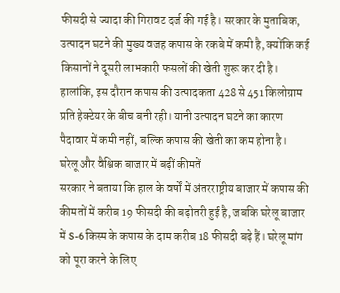फीसदी से ज्यादा की गिरावट दर्ज की गई है। सरकार के मुताबिक, उत्पादन घटने की मुख्य वजह कपास के रकबे में कमी है, क्योंकि कई किसानों ने दूसरी लाभकारी फसलों की खेती शुरू कर दी है।
हालांकि, इस दौरान कपास की उत्पादकता 428 से 451 किलोग्राम प्रति हेक्टेयर के बीच बनी रही। यानी उत्पादन घटने का कारण पैदावार में कमी नहीं, बल्कि कपास की खेती का कम होना है।
घरेलू और वैश्विक बाजार में बढ़ीं कीमतें
सरकार ने बताया कि हाल के वर्षों में अंतरराष्ट्रीय बाजार में कपास की कीमतों में करीब 19 फीसदी की बढ़ोतरी हुई है, जबकि घरेलू बाजार में S-6 किस्म के कपास के दाम करीब 18 फीसदी बढ़े हैं। घरेलू मांग को पूरा करने के लिए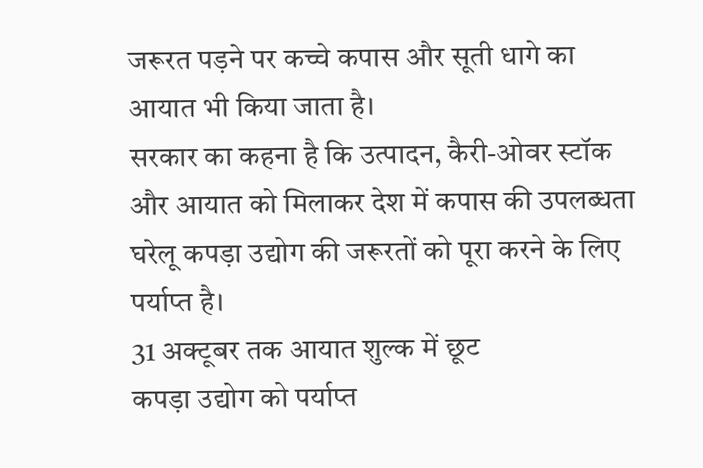जरूरत पड़ने पर कच्चे कपास और सूती धागे का आयात भी किया जाता है।
सरकार का कहना है कि उत्पादन, कैरी-ओवर स्टॉक और आयात को मिलाकर देश में कपास की उपलब्धता घरेलू कपड़ा उद्योग की जरूरतों को पूरा करने के लिए पर्याप्त है।
31 अक्टूबर तक आयात शुल्क में छूट
कपड़ा उद्योग को पर्याप्त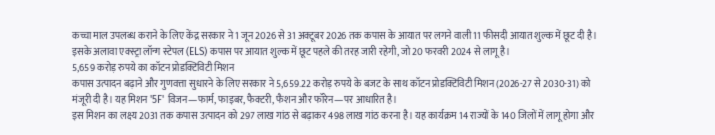कच्चा माल उपलब्ध कराने के लिए केंद्र सरकार ने 1 जून 2026 से 31 अक्टूबर 2026 तक कपास के आयात पर लगने वाली 11 फीसदी आयात शुल्क में छूट दी है। इसके अलावा एक्स्ट्रा लॉन्ग स्टेपल (ELS) कपास पर आयात शुल्क में छूट पहले की तरह जारी रहेगी, जो 20 फरवरी 2024 से लागू है।
5,659 करोड़ रुपये का कॉटन प्रोडक्टिविटी मिशन
कपास उत्पादन बढ़ाने और गुणवत्ता सुधारने के लिए सरकार ने 5,659.22 करोड़ रुपये के बजट के साथ कॉटन प्रोडक्टिविटी मिशन (2026-27 से 2030-31) को मंजूरी दी है। यह मिशन '5F' विजन—फार्म, फाइबर, फैक्टरी, फैशन और फॉरेन—पर आधारित है।
इस मिशन का लक्ष्य 2031 तक कपास उत्पादन को 297 लाख गांठ से बढ़ाकर 498 लाख गांठ करना है। यह कार्यक्रम 14 राज्यों के 140 जिलों में लागू होगा और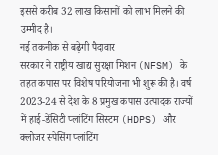इससे करीब 32 लाख किसानों को लाभ मिलने की उम्मीद है।
नई तकनीक से बढ़ेगी पैदावार
सरकार ने राष्ट्रीय खाद्य सुरक्षा मिशन (NFSM) के तहत कपास पर विशेष परियोजना भी शुरू की है। वर्ष 2023-24 से देश के 8 प्रमुख कपास उत्पादक राज्यों में हाई-डेंसिटी प्लांटिंग सिस्टम (HDPS) और क्लोजर स्पेसिंग प्लांटिंग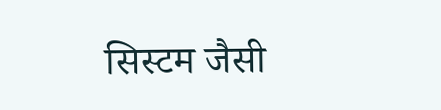सिस्टम जैसी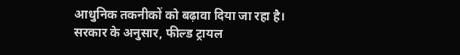आधुनिक तकनीकों को बढ़ावा दिया जा रहा है।
सरकार के अनुसार, फील्ड ट्रायल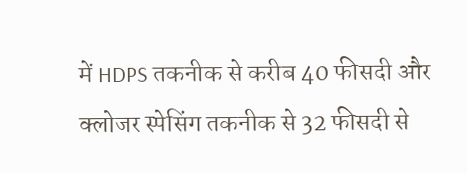में HDPS तकनीक से करीब 40 फीसदी और क्लोजर स्पेसिंग तकनीक से 32 फीसदी से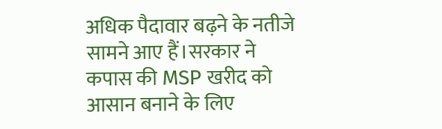अधिक पैदावार बढ़ने के नतीजे सामने आए हैं।सरकार ने कपास की MSP खरीद को आसान बनाने के लिए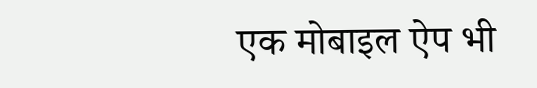एक मोबाइल ऐप भी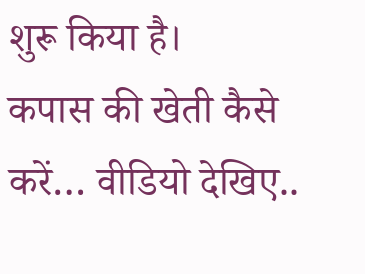शुरू किया है।
कपास की खेती कैसे करें… वीडियो देखिए..